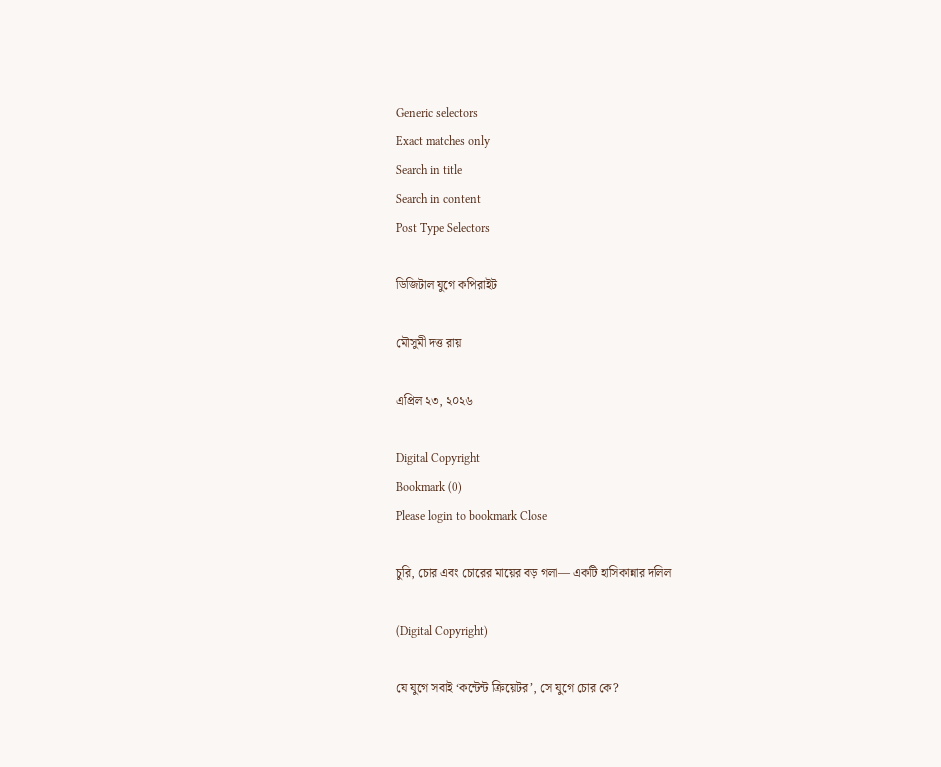Generic selectors
Exact matches only
Search in title
Search in content
Post Type Selectors

ডিজিটাল যুগে কপিরাইট

মৌসুমী দত্ত রায়

এপ্রিল ২৩, ২০২৬

Digital Copyright
Bookmark (0)
Please login to bookmark Close

চুরি, চোর এবং চোরের মায়ের বড় গলা— একটি হাসিকান্নার দলিল

(Digital Copyright)

যে যুগে সবাই ‘কন্টেন্ট ক্রিয়েটর’, সে যুগে চোর কে?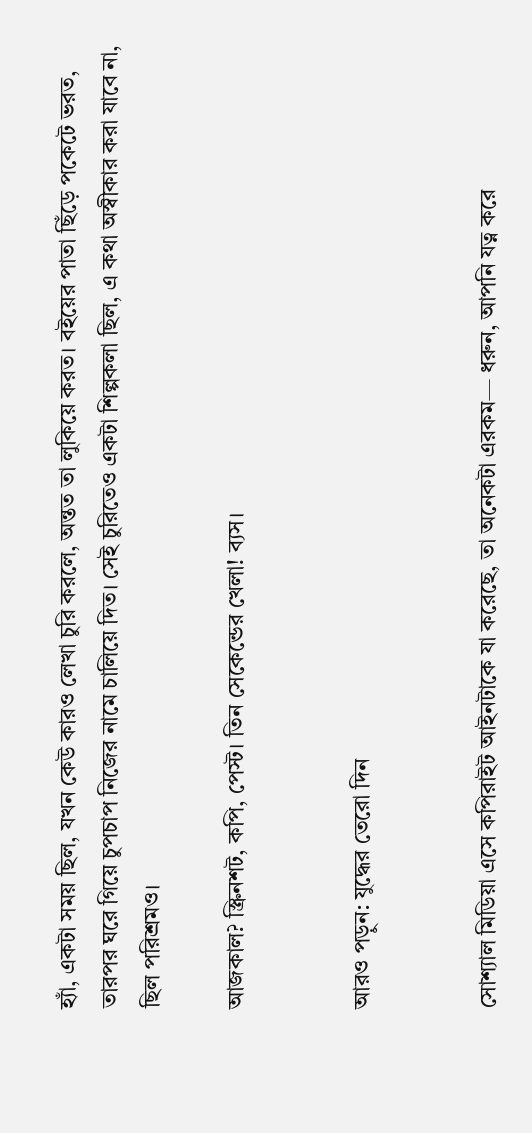হ্যাঁ, একটা সময় ছিল, যখন কেউ কারও লেখা চুরি করলে, অন্তত তা লুকিয়ে করত। বইয়ের পাতা ছিঁড়ে পকেটে ভরত, তারপর ঘরে গিয়ে চুপচাপ নিজের নামে চালিয়ে দিত। সেই চুরিতেও একটা শিল্পকলা ছিল, এ কথা অস্বীকার করা যাবে না, ছিল পরিশ্রমও।

আজকাল? স্ক্রিনশট, কপি, পেস্ট। তিন সেকেন্ডের খেলা! ব্যস।


আরও পড়ুন: যুদ্ধের তেরো দিন


সোশ্যাল মিডিয়া এসে কপিরাইট আইনটাকে যা করেছে, তা অনেকটা এরকম— ধরুন, আপনি যত্ন করে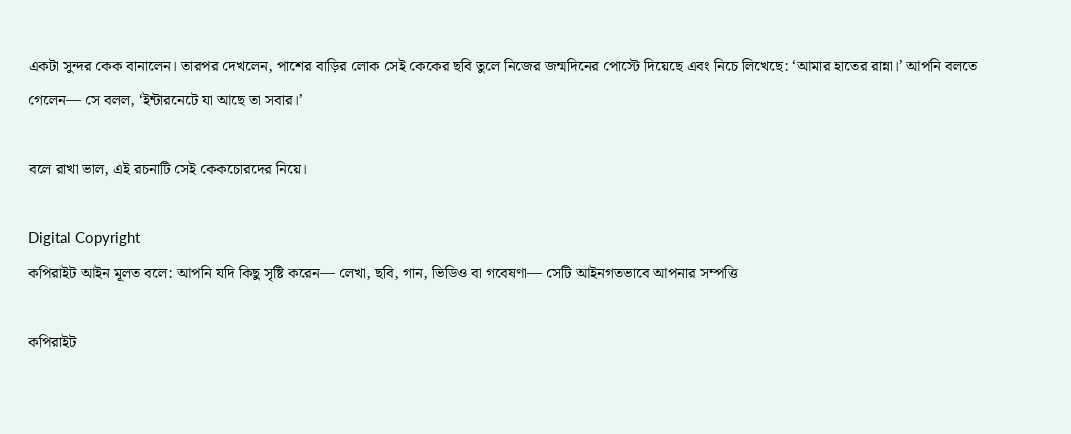একটা সুন্দর কেক বানালেন। তারপর দেখলেন, পাশের বাড়ির লোক সেই কেকের ছবি তুলে নিজের জন্মদিনের পোস্টে দিয়েছে এবং নিচে লিখেছে: ‘আমার হাতের রান্না।’ আপনি বলতে গেলেন— সে বলল, ‘ইন্টারনেটে যা আছে তা সবার।’

বলে রাখা ভাল, এই রচনাটি সেই কেকচোরদের নিয়ে।

Digital Copyright
কপিরাইট আইন মূলত বলে: আপনি যদি কিছু সৃষ্টি করেন— লেখা, ছবি, গান, ভিডিও বা গবেষণা— সেটি আইনগতভাবে আপনার সম্পত্তি

কপিরাইট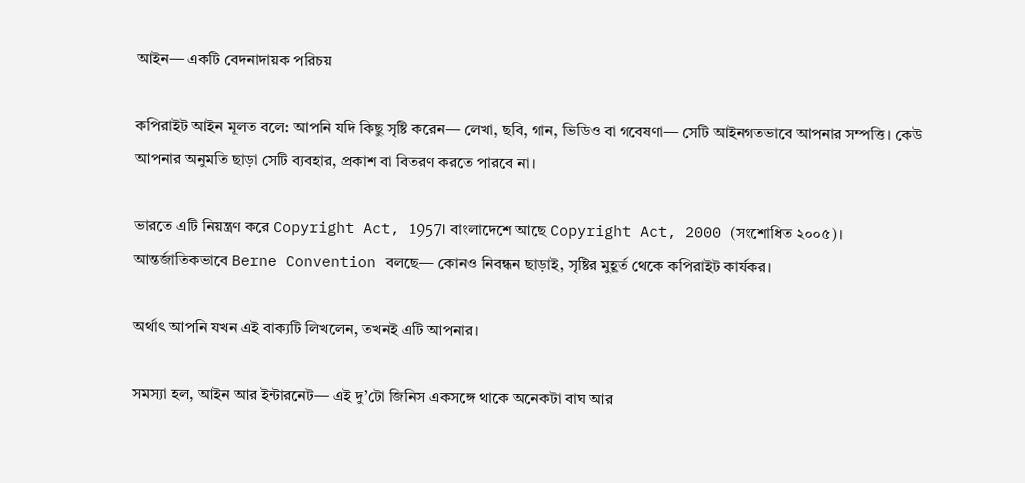আইন— একটি বেদনাদায়ক পরিচয়

কপিরাইট আইন মূলত বলে: আপনি যদি কিছু সৃষ্টি করেন— লেখা, ছবি, গান, ভিডিও বা গবেষণা— সেটি আইনগতভাবে আপনার সম্পত্তি। কেউ আপনার অনুমতি ছাড়া সেটি ব্যবহার, প্রকাশ বা বিতরণ করতে পারবে না।

ভারতে এটি নিয়ন্ত্রণ করে Copyright Act, 1957। বাংলাদেশে আছে Copyright Act, 2000 (সংশোধিত ২০০৫)। আন্তর্জাতিকভাবে Berne Convention বলছে— কোনও নিবন্ধন ছাড়াই, সৃষ্টির মুহূর্ত থেকে কপিরাইট কার্যকর।

অর্থাৎ আপনি যখন এই বাক্যটি লিখলেন, তখনই এটি আপনার।

সমস্যা হল, আইন আর ইন্টারনেট— এই দু’টো জিনিস একসঙ্গে থাকে অনেকটা বাঘ আর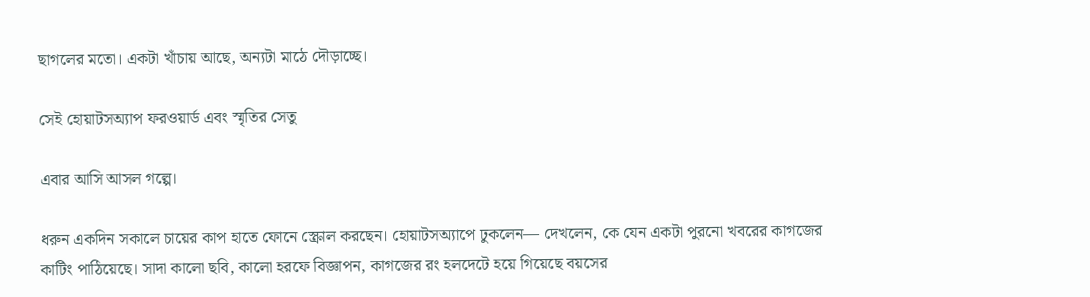ছাগলের মতো। একটা খাঁচায় আছে, অন্যটা মাঠে দৌড়াচ্ছে।

সেই হোয়াটসঅ্যাপ ফরওয়ার্ড এবং স্মৃতির সেতু

এবার আসি আসল গল্পে।

ধরুন একদিন সকালে চায়ের কাপ হাতে ফোনে স্ক্রোল করছেন। হোয়াটসঅ্যাপে ঢুকলেন— দেখলেন, কে যেন একটা পুরনো খবরের কাগজের কাটিং পাঠিয়েছে। সাদা কালো ছবি, কালো হরফে বিজ্ঞাপন, কাগজের রং হলদেটে হয়ে গিয়েছে বয়সের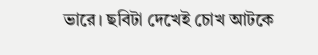ভারে। ছবিটা দেখেই চোখ আটকে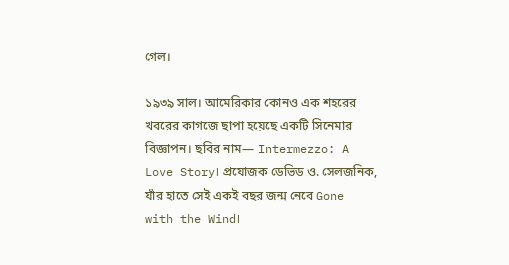গেল।

১৯৩৯ সাল। আমেরিকার কোনও এক শহরের খবরের কাগজে ছাপা হয়েছে একটি সিনেমার বিজ্ঞাপন। ছবির নাম— Intermezzo: A Love Story। প্রযোজক ডেভিড ও. সেলজনিক, যাঁর হাতে সেই একই বছর জন্ম নেবে Gone with the Wind।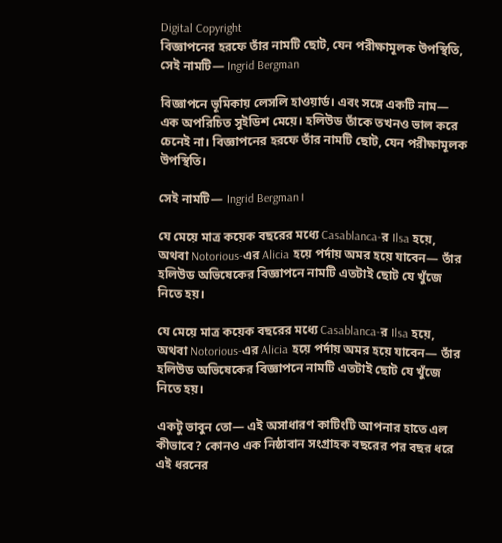Digital Copyright
বিজ্ঞাপনের হরফে তাঁর নামটি ছোট, যেন পরীক্ষামূলক উপস্থিতি, সেই নামটি— Ingrid Bergman

বিজ্ঞাপনে ভূমিকায় লেসলি হাওয়ার্ড। এবং সঙ্গে একটি নাম— এক অপরিচিত সুইডিশ মেয়ে। হলিউড তাঁকে তখনও ভাল করে চেনেই না। বিজ্ঞাপনের হরফে তাঁর নামটি ছোট, যেন পরীক্ষামূলক উপস্থিতি।

সেই নামটি— Ingrid Bergman।

যে মেয়ে মাত্র কয়েক বছরের মধ্যে Casablanca-র Ilsa হয়ে, অথবা Notorious-এর Alicia হয়ে পর্দায় অমর হয়ে যাবেন— তাঁর হলিউড অভিষেকের বিজ্ঞাপনে নামটি এতটাই ছোট যে খুঁজে নিতে হয়।

যে মেয়ে মাত্র কয়েক বছরের মধ্যে Casablanca-র Ilsa হয়ে, অথবা Notorious-এর Alicia হয়ে পর্দায় অমর হয়ে যাবেন— তাঁর হলিউড অভিষেকের বিজ্ঞাপনে নামটি এতটাই ছোট যে খুঁজে নিতে হয়।

একটু ভাবুন তো— এই অসাধারণ কাটিংটি আপনার হাতে এল কীভাবে? কোনও এক নিষ্ঠাবান সংগ্রাহক বছরের পর বছর ধরে এই ধরনের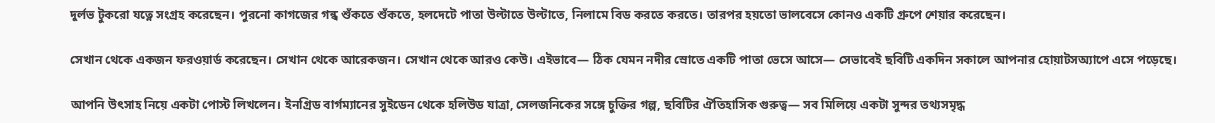দুর্লভ টুকরো যত্নে সংগ্রহ করেছেন। পুরনো কাগজের গন্ধ শুঁকতে শুঁকতে, হলদেটে পাতা উল্টাতে উল্টাতে, নিলামে বিড করতে করতে। তারপর হয়তো ভালবেসে কোনও একটি গ্রুপে শেয়ার করেছেন।

সেখান থেকে একজন ফরওয়ার্ড করেছেন। সেখান থেকে আরেকজন। সেখান থেকে আরও কেউ। এইভাবে— ঠিক যেমন নদীর স্রোতে একটি পাতা ভেসে আসে— সেভাবেই ছবিটি একদিন সকালে আপনার হোয়াটসঅ্যাপে এসে পড়েছে।

আপনি উৎসাহ নিয়ে একটা পোস্ট লিখলেন। ইনগ্রিড বার্গম্যানের সুইডেন থেকে হলিউড যাত্রা, সেলজনিকের সঙ্গে চুক্তির গল্প, ছবিটির ঐতিহাসিক গুরুত্ব— সব মিলিয়ে একটা সুন্দর তথ্যসমৃদ্ধ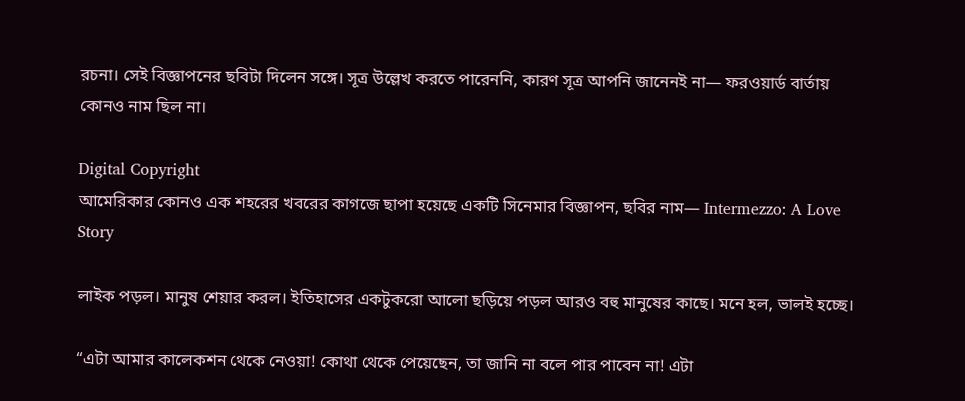রচনা। সেই বিজ্ঞাপনের ছবিটা দিলেন সঙ্গে। সূত্র উল্লেখ করতে পারেননি, কারণ সূত্র আপনি জানেনই না— ফরওয়ার্ড বার্তায় কোনও নাম ছিল না।

Digital Copyright
আমেরিকার কোনও এক শহরের খবরের কাগজে ছাপা হয়েছে একটি সিনেমার বিজ্ঞাপন, ছবির নাম— Intermezzo: A Love Story

লাইক পড়ল। মানুষ শেয়ার করল। ইতিহাসের একটুকরো আলো ছড়িয়ে পড়ল আরও বহু মানুষের কাছে। মনে হল, ভালই হচ্ছে।

“এটা আমার কালেকশন থেকে নেওয়া! কোথা থেকে পেয়েছেন, তা জানি না বলে পার পাবেন না! এটা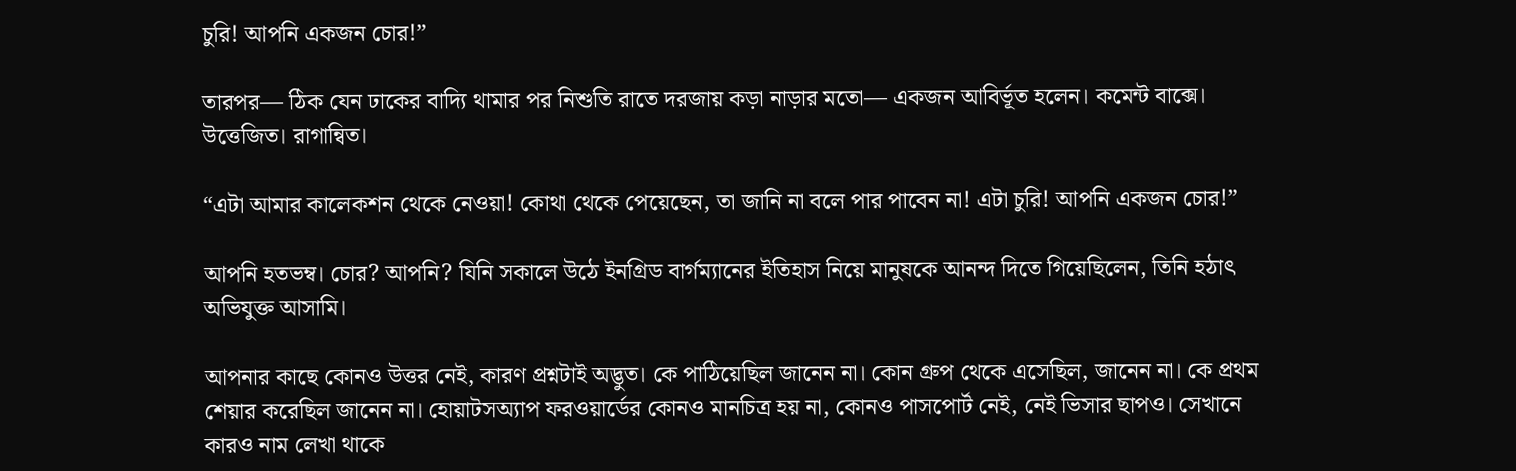চুরি! আপনি একজন চোর!”

তারপর— ঠিক যেন ঢাকের বাদ্যি থামার পর নিশুতি রাতে দরজায় কড়া নাড়ার মতো— একজন আবির্ভূত হলেন। কমেন্ট বাক্সে। উত্তেজিত। রাগান্বিত।

“এটা আমার কালেকশন থেকে নেওয়া! কোথা থেকে পেয়েছেন, তা জানি না বলে পার পাবেন না! এটা চুরি! আপনি একজন চোর!”

আপনি হতভম্ব। চোর? আপনি? যিনি সকালে উঠে ইনগ্রিড বার্গম্যানের ইতিহাস নিয়ে মানুষকে আনন্দ দিতে গিয়েছিলেন, তিনি হঠাৎ অভিযুক্ত আসামি।

আপনার কাছে কোনও উত্তর নেই, কারণ প্রশ্নটাই অদ্ভুত। কে পাঠিয়েছিল জানেন না। কোন গ্রুপ থেকে এসেছিল, জানেন না। কে প্রথম শেয়ার করেছিল জানেন না। হোয়াটসঅ্যাপ ফরওয়ার্ডের কোনও মানচিত্র হয় না, কোনও পাসপোর্ট নেই, নেই ভিসার ছাপও। সেখানে কারও নাম লেখা থাকে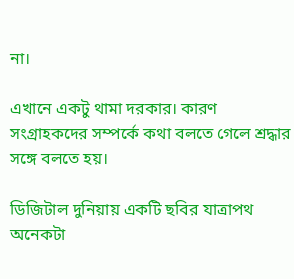না।

এখানে একটু থামা দরকার। কারণ সংগ্রাহকদের সম্পর্কে কথা বলতে গেলে শ্রদ্ধার সঙ্গে বলতে হয়।

ডিজিটাল দুনিয়ায় একটি ছবির যাত্রাপথ অনেকটা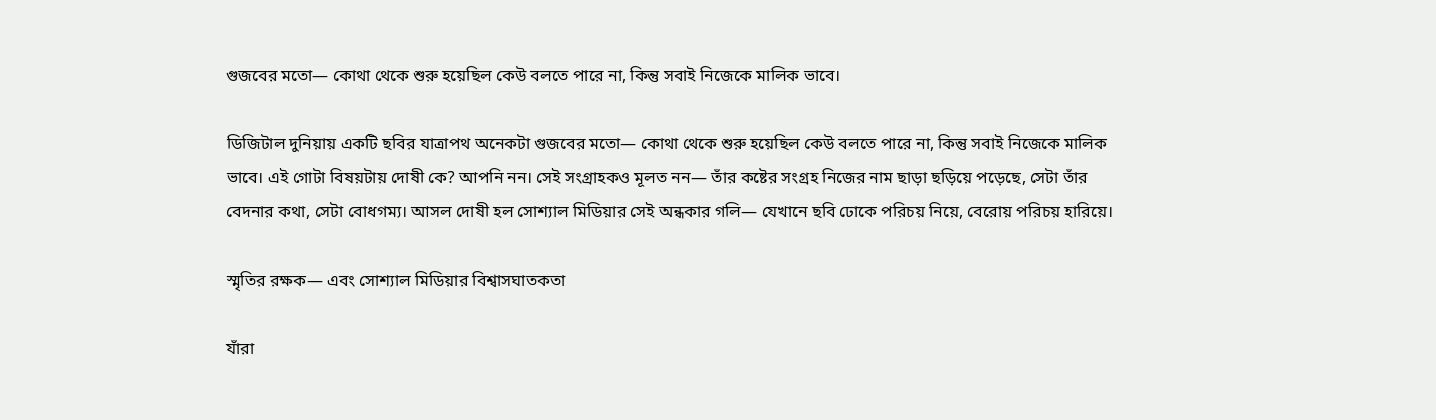গুজবের মতো— কোথা থেকে শুরু হয়েছিল কেউ বলতে পারে না, কিন্তু সবাই নিজেকে মালিক ভাবে।

ডিজিটাল দুনিয়ায় একটি ছবির যাত্রাপথ অনেকটা গুজবের মতো— কোথা থেকে শুরু হয়েছিল কেউ বলতে পারে না, কিন্তু সবাই নিজেকে মালিক ভাবে। এই গোটা বিষয়টায় দোষী কে? আপনি নন। সেই সংগ্রাহকও মূলত নন— তাঁর কষ্টের সংগ্রহ নিজের নাম ছাড়া ছড়িয়ে পড়েছে, সেটা তাঁর বেদনার কথা, সেটা বোধগম্য। আসল দোষী হল সোশ্যাল মিডিয়ার সেই অন্ধকার গলি— যেখানে ছবি ঢোকে পরিচয় নিয়ে, বেরোয় পরিচয় হারিয়ে।

স্মৃতির রক্ষক— এবং সোশ্যাল মিডিয়ার বিশ্বাসঘাতকতা

যাঁরা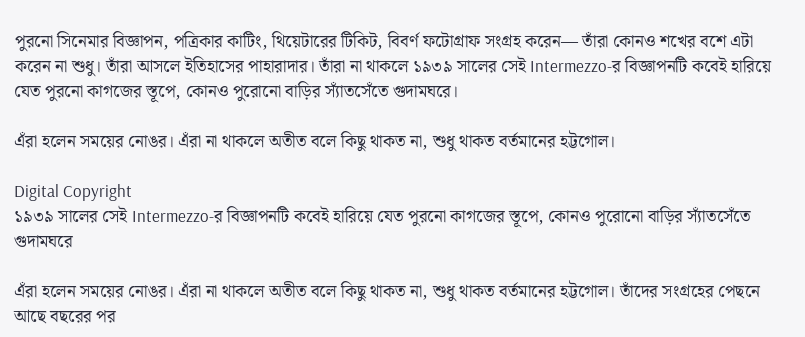পুরনো সিনেমার বিজ্ঞাপন, পত্রিকার কাটিং, থিয়েটারের টিকিট, বিবর্ণ ফটোগ্রাফ সংগ্রহ করেন— তাঁরা কোনও শখের বশে এটা করেন না শুধু। তাঁরা আসলে ইতিহাসের পাহারাদার। তাঁরা না থাকলে ১৯৩৯ সালের সেই Intermezzo-র বিজ্ঞাপনটি কবেই হারিয়ে যেত পুরনো কাগজের স্তূপে, কোনও পুরোনো বাড়ির স্যাঁতসেঁতে গুদামঘরে।

এঁরা হলেন সময়ের নোঙর। এঁরা না থাকলে অতীত বলে কিছু থাকত না, শুধু থাকত বর্তমানের হট্টগোল।

Digital Copyright
১৯৩৯ সালের সেই Intermezzo-র বিজ্ঞাপনটি কবেই হারিয়ে যেত পুরনো কাগজের স্তূপে, কোনও পুরোনো বাড়ির স্যাঁতসেঁতে গুদামঘরে

এঁরা হলেন সময়ের নোঙর। এঁরা না থাকলে অতীত বলে কিছু থাকত না, শুধু থাকত বর্তমানের হট্টগোল। তাঁদের সংগ্রহের পেছনে আছে বছরের পর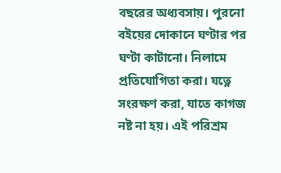বছরের অধ্যবসায়। পুরনো বইয়ের দোকানে ঘণ্টার পর ঘণ্টা কাটানো। নিলামে প্রতিযোগিতা করা। যত্নে সংরক্ষণ করা, যাতে কাগজ নষ্ট না হয়। এই পরিশ্রম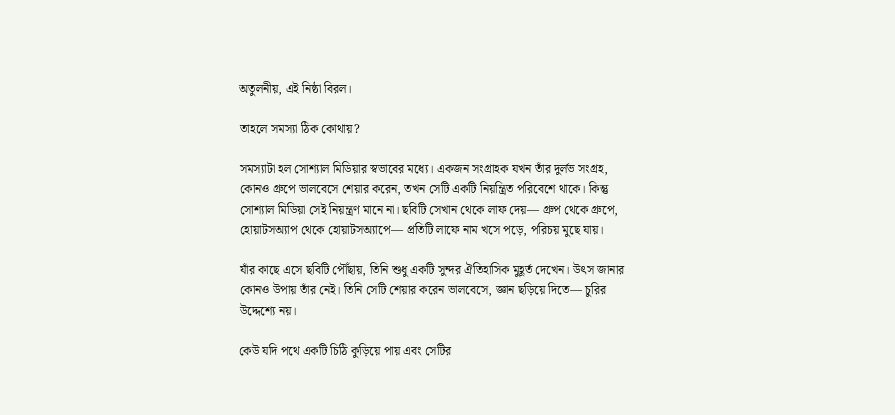অতুলনীয়, এই নিষ্ঠা বিরল।

তাহলে সমস্যা ঠিক কোথায়?

সমস্যাটা হল সোশ্যাল মিডিয়ার স্বভাবের মধ্যে। একজন সংগ্রাহক যখন তাঁর দুর্লভ সংগ্রহ, কোনও গ্রুপে ভালবেসে শেয়ার করেন, তখন সেটি একটি নিয়ন্ত্রিত পরিবেশে থাকে। কিন্তু সোশ্যাল মিডিয়া সেই নিয়ন্ত্রণ মানে না। ছবিটি সেখান থেকে লাফ দেয়— গ্রুপ থেকে গ্রুপে, হোয়াটসঅ্যাপ থেকে হোয়াটসঅ্যাপে— প্রতিটি লাফে নাম খসে পড়ে, পরিচয় মুছে যায়।

যাঁর কাছে এসে ছবিটি পৌঁছায়, তিনি শুধু একটি সুন্দর ঐতিহাসিক মুহূর্ত দেখেন। উৎস জানার কোনও উপায় তাঁর নেই। তিনি সেটি শেয়ার করেন ভালবেসে, জ্ঞান ছড়িয়ে দিতে— চুরির উদ্দেশ্যে নয়।

কেউ যদি পথে একটি চিঠি কুড়িয়ে পায় এবং সেটির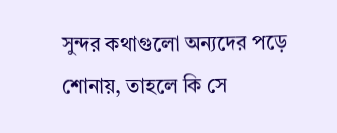সুন্দর কথাগুলো অন্যদের পড়ে শোনায়, তাহলে কি সে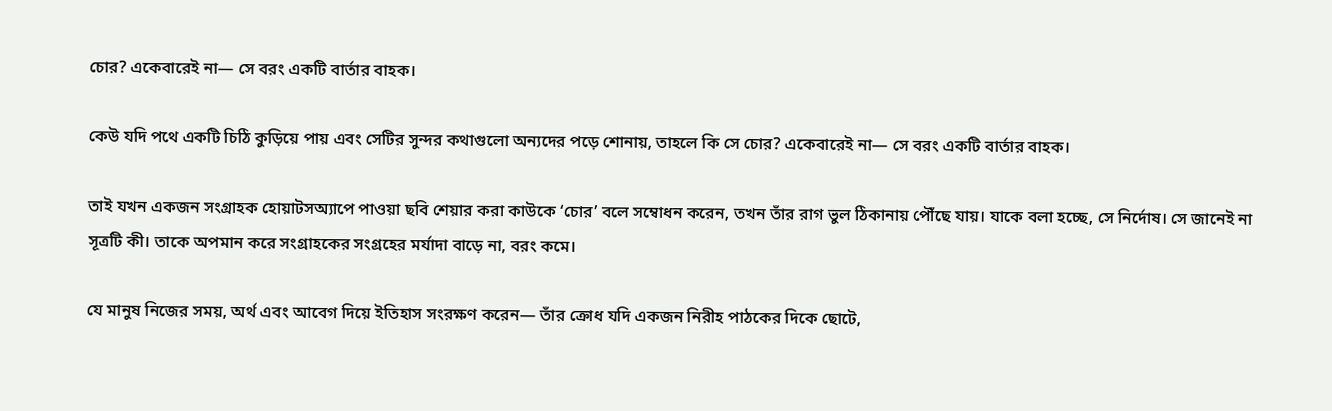চোর? একেবারেই না— সে বরং একটি বার্তার বাহক।

কেউ যদি পথে একটি চিঠি কুড়িয়ে পায় এবং সেটির সুন্দর কথাগুলো অন্যদের পড়ে শোনায়, তাহলে কি সে চোর? একেবারেই না— সে বরং একটি বার্তার বাহক।

তাই যখন একজন সংগ্রাহক হোয়াটসঅ্যাপে পাওয়া ছবি শেয়ার করা কাউকে ‘চোর’ বলে সম্বোধন করেন, তখন তাঁর রাগ ভুল ঠিকানায় পৌঁছে যায়। যাকে বলা হচ্ছে, সে নির্দোষ। সে জানেই না সূত্রটি কী। তাকে অপমান করে সংগ্রাহকের সংগ্রহের মর্যাদা বাড়ে না, বরং কমে।

যে মানুষ নিজের সময়, অর্থ এবং আবেগ দিয়ে ইতিহাস সংরক্ষণ করেন— তাঁর ক্রোধ যদি একজন নিরীহ পাঠকের দিকে ছোটে,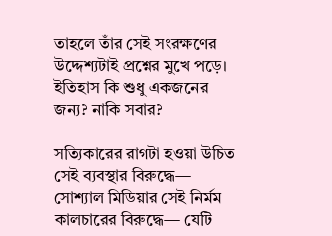তাহলে তাঁর সেই সংরক্ষণের উদ্দেশ্যটাই প্রশ্নের মুখে পড়ে। ইতিহাস কি শুধু একজনের জন্য? নাকি সবার?

সত্যিকারের রাগটা হওয়া উচিত সেই ব্যবস্থার বিরুদ্ধে— সোশ্যাল মিডিয়ার সেই নির্মম কালচারের বিরুদ্ধে— যেটি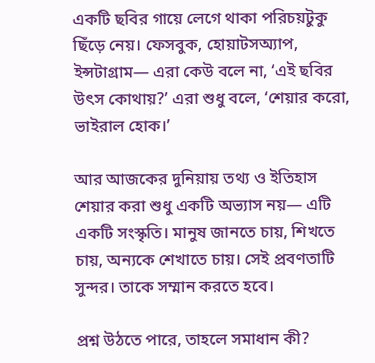একটি ছবির গায়ে লেগে থাকা পরিচয়টুকু ছিঁড়ে নেয়। ফেসবুক, হোয়াটসঅ্যাপ, ইন্সটাগ্রাম— এরা কেউ বলে না, ‘এই ছবির উৎস কোথায়?’ এরা শুধু বলে, ‘শেয়ার করো, ভাইরাল হোক।’

আর আজকের দুনিয়ায় তথ্য ও ইতিহাস শেয়ার করা শুধু একটি অভ্যাস নয়— এটি একটি সংস্কৃতি। মানুষ জানতে চায়, শিখতে চায়, অন্যকে শেখাতে চায়। সেই প্রবণতাটি সুন্দর। তাকে সম্মান করতে হবে।

প্রশ্ন উঠতে পারে, তাহলে সমাধান কী?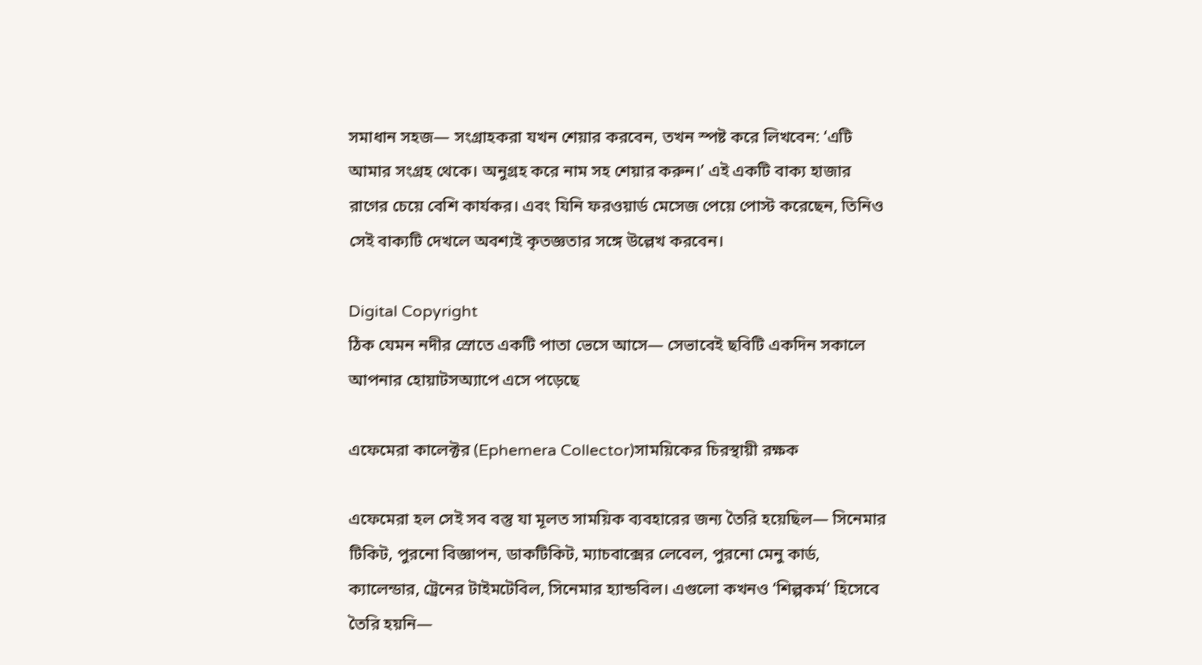সমাধান সহজ— সংগ্রাহকরা যখন শেয়ার করবেন, তখন স্পষ্ট করে লিখবেন: ‘এটি আমার সংগ্রহ থেকে। অনুগ্রহ করে নাম সহ শেয়ার করুন।’ এই একটি বাক্য হাজার রাগের চেয়ে বেশি কার্যকর। এবং যিনি ফরওয়ার্ড মেসেজ পেয়ে পোস্ট করেছেন, তিনিও সেই বাক্যটি দেখলে অবশ্যই কৃতজ্ঞতার সঙ্গে উল্লেখ করবেন।

Digital Copyright
ঠিক যেমন নদীর স্রোতে একটি পাতা ভেসে আসে— সেভাবেই ছবিটি একদিন সকালে আপনার হোয়াটসঅ্যাপে এসে পড়েছে

এফেমেরা কালেক্টর (Ephemera Collector)সাময়িকের চিরস্থায়ী রক্ষক

এফেমেরা হল সেই সব বস্তু যা মূলত সাময়িক ব্যবহারের জন্য তৈরি হয়েছিল— সিনেমার টিকিট, পুরনো বিজ্ঞাপন, ডাকটিকিট, ম্যাচবাক্সের লেবেল, পুরনো মেনু কার্ড, ক্যালেন্ডার, ট্রেনের টাইমটেবিল, সিনেমার হ্যান্ডবিল। এগুলো কখনও ‘শিল্পকর্ম’ হিসেবে তৈরি হয়নি—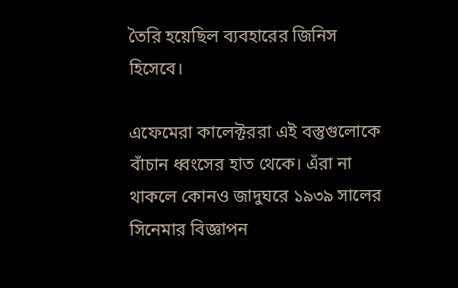তৈরি হয়েছিল ব্যবহারের জিনিস হিসেবে।

এফেমেরা কালেক্টররা এই বস্তুগুলোকে বাঁচান ধ্বংসের হাত থেকে। এঁরা না থাকলে কোনও জাদুঘরে ১৯৩৯ সালের সিনেমার বিজ্ঞাপন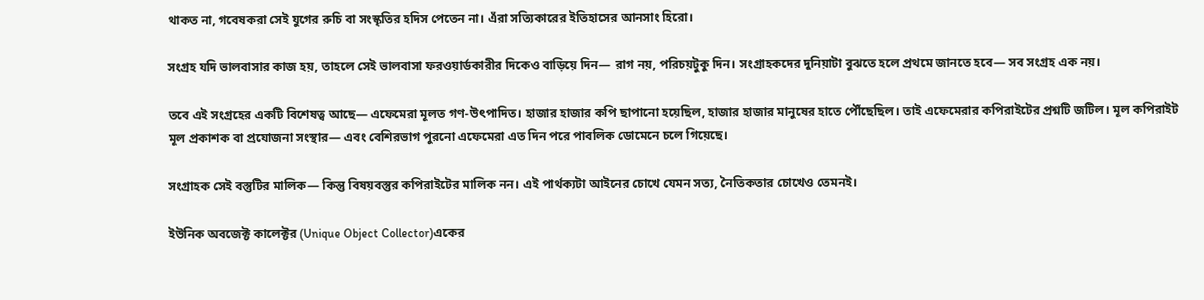থাকত না, গবেষকরা সেই যুগের রুচি বা সংস্কৃতির হদিস পেতেন না। এঁরা সত্যিকারের ইতিহাসের আনসাং হিরো।

সংগ্রহ যদি ভালবাসার কাজ হয়, তাহলে সেই ভালবাসা ফরওয়ার্ডকারীর দিকেও বাড়িয়ে দিন— রাগ নয়, পরিচয়টুকু দিন। সংগ্রাহকদের দুনিয়াটা বুঝতে হলে প্রথমে জানতে হবে— সব সংগ্রহ এক নয়।

তবে এই সংগ্রহের একটি বিশেষত্ব আছে— এফেমেরা মূলত গণ-উৎপাদিত। হাজার হাজার কপি ছাপানো হয়েছিল, হাজার হাজার মানুষের হাতে পৌঁছেছিল। তাই এফেমেরার কপিরাইটের প্রশ্নটি জটিল। মূল কপিরাইট মূল প্রকাশক বা প্রযোজনা সংস্থার— এবং বেশিরভাগ পুরনো এফেমেরা এত দিন পরে পাবলিক ডোমেনে চলে গিয়েছে।

সংগ্রাহক সেই বস্তুটির মালিক— কিন্তু বিষয়বস্তুর কপিরাইটের মালিক নন। এই পার্থক্যটা আইনের চোখে যেমন সত্য, নৈতিকতার চোখেও তেমনই।

ইউনিক অবজেক্ট কালেক্টর (Unique Object Collector)একের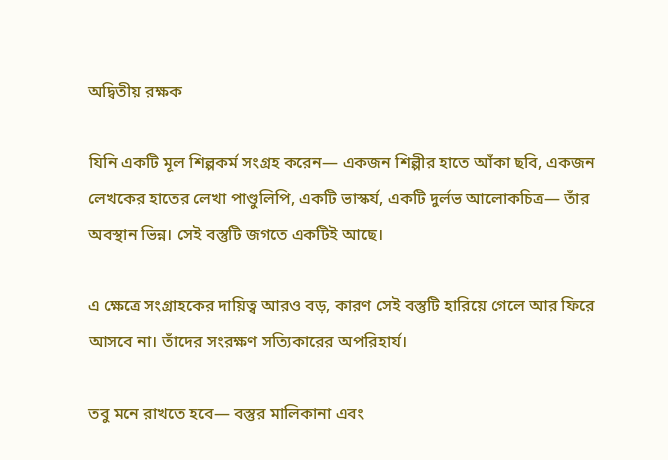অদ্বিতীয় রক্ষক

যিনি একটি মূল শিল্পকর্ম সংগ্রহ করেন— একজন শিল্পীর হাতে আঁকা ছবি, একজন লেখকের হাতের লেখা পাণ্ডুলিপি, একটি ভাস্কর্য, একটি দুর্লভ আলোকচিত্র— তাঁর অবস্থান ভিন্ন। সেই বস্তুটি জগতে একটিই আছে।

এ ক্ষেত্রে সংগ্রাহকের দায়িত্ব আরও বড়, কারণ সেই বস্তুটি হারিয়ে গেলে আর ফিরে আসবে না। তাঁদের সংরক্ষণ সত্যিকারের অপরিহার্য।

তবু মনে রাখতে হবে— বস্তুর মালিকানা এবং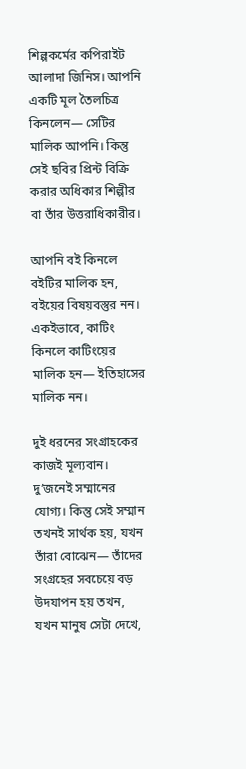শিল্পকর্মের কপিরাইট আলাদা জিনিস। আপনি একটি মূল তৈলচিত্র কিনলেন— সেটির মালিক আপনি। কিন্তু সেই ছবির প্রিন্ট বিক্রি করার অধিকার শিল্পীর বা তাঁর উত্তরাধিকারীর।

আপনি বই কিনলে বইটির মালিক হন, বইয়ের বিষয়বস্তুর নন। একইভাবে, কাটিং কিনলে কাটিংয়ের মালিক হন— ইতিহাসের মালিক নন।

দুই ধরনের সংগ্রাহকের কাজই মূল্যবান। দু’জনেই সম্মানের যোগ্য। কিন্তু সেই সম্মান তখনই সার্থক হয়, যখন তাঁরা বোঝেন— তাঁদের সংগ্রহের সবচেয়ে বড় উদযাপন হয় তখন, যখন মানুষ সেটা দেখে,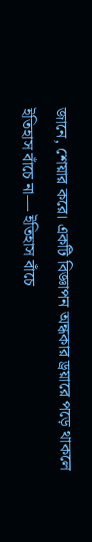জানে, শেয়ার করে। একটি বিজ্ঞাপন অন্ধকার ড্রয়ারে পড়ে থাকলে ইতিহাস বাঁচে না— ইতিহাস বাঁচে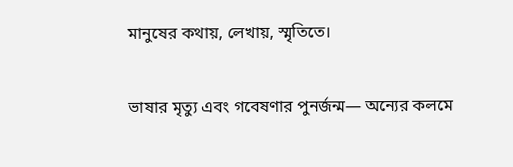মানুষের কথায়, লেখায়, স্মৃতিতে।

ভাষার মৃত্যু এবং গবেষণার পুনর্জন্ম— অন্যের কলমে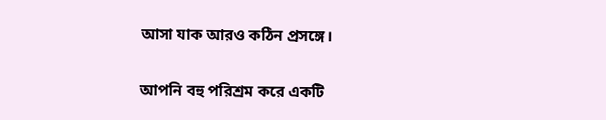আসা যাক আরও কঠিন প্রসঙ্গে।

আপনি বহু পরিশ্রম করে একটি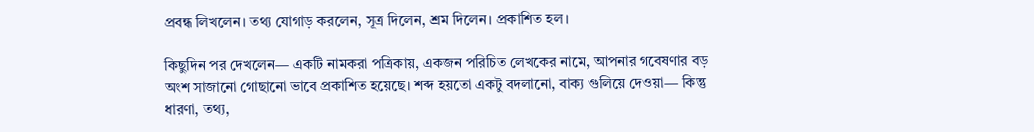প্রবন্ধ লিখলেন। তথ্য যোগাড় করলেন, সূত্র দিলেন, শ্রম দিলেন। প্রকাশিত হল।

কিছুদিন পর দেখলেন— একটি নামকরা পত্রিকায়, একজন পরিচিত লেখকের নামে, আপনার গবেষণার বড় অংশ সাজানো গোছানো ভাবে প্রকাশিত হয়েছে। শব্দ হয়তো একটু বদলানো, বাক্য গুলিয়ে দেওয়া— কিন্তু ধারণা, তথ্য,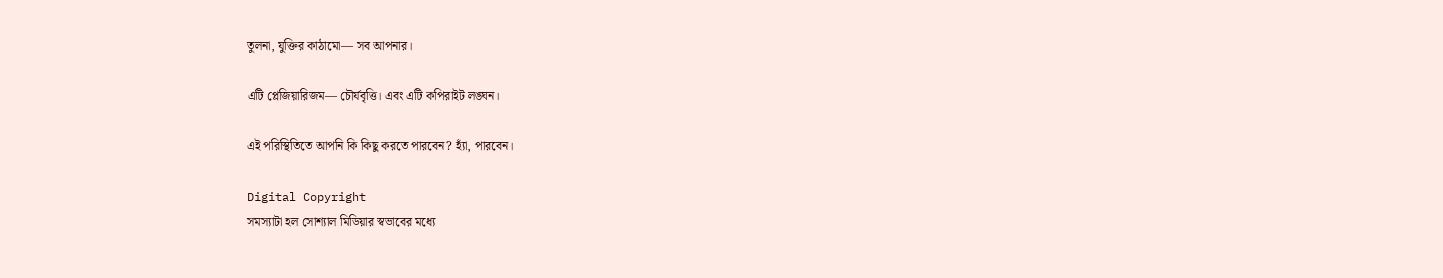তুলনা, যুক্তির কাঠামো— সব আপনার।

এটি প্লেজিয়ারিজম— চৌর্যবৃত্তি। এবং এটি কপিরাইট লঙ্ঘন।

এই পরিস্থিতিতে আপনি কি কিছু করতে পারবেন? হ্যাঁ, পারবেন।

Digital Copyright
সমস্যাটা হল সোশ্যাল মিডিয়ার স্বভাবের মধ্যে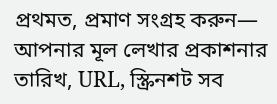প্রথমত, প্রমাণ সংগ্রহ করুন— আপনার মূল লেখার প্রকাশনার তারিখ, URL, স্ক্রিনশট সব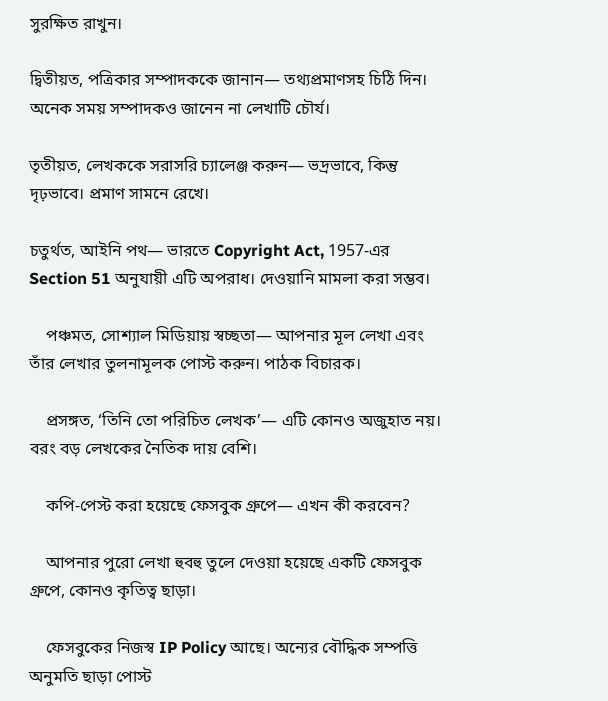সুরক্ষিত রাখুন।

দ্বিতীয়ত, পত্রিকার সম্পাদককে জানান— তথ্যপ্রমাণসহ চিঠি দিন। অনেক সময় সম্পাদকও জানেন না লেখাটি চৌর্য।

তৃতীয়ত, লেখককে সরাসরি চ্যালেঞ্জ করুন— ভদ্রভাবে, কিন্তু দৃঢ়ভাবে। প্রমাণ সামনে রেখে।

চতুর্থত, আইনি পথ— ভারতে Copyright Act, 1957-এর Section 51 অনুযায়ী এটি অপরাধ। দেওয়ানি মামলা করা সম্ভব।

    পঞ্চমত, সোশ্যাল মিডিয়ায় স্বচ্ছতা— আপনার মূল লেখা এবং তাঁর লেখার তুলনামূলক পোস্ট করুন। পাঠক বিচারক।

    প্রসঙ্গত, ‘তিনি তো পরিচিত লেখক’— এটি কোনও অজুহাত নয়। বরং বড় লেখকের নৈতিক দায় বেশি।

    কপি-পেস্ট করা হয়েছে ফেসবুক গ্রুপে— এখন কী করবেন?

    আপনার পুরো লেখা হুবহু তুলে দেওয়া হয়েছে একটি ফেসবুক গ্রুপে, কোনও কৃতিত্ব ছাড়া।

    ফেসবুকের নিজস্ব IP Policy আছে। অন্যের বৌদ্ধিক সম্পত্তি অনুমতি ছাড়া পোস্ট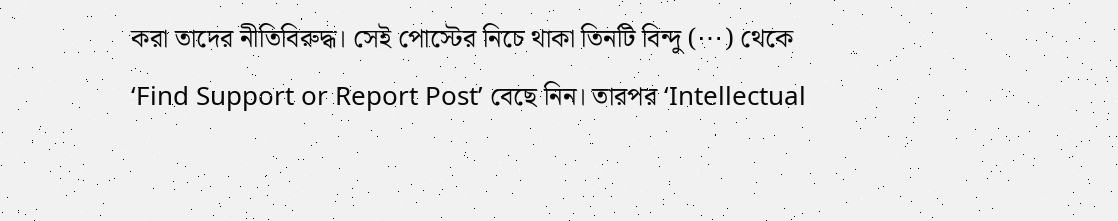করা তাদের নীতিবিরুদ্ধ। সেই পোস্টের নিচে থাকা তিনটি বিন্দু (⋯) থেকে ‘Find Support or Report Post’ বেছে নিন। তারপর ‘Intellectual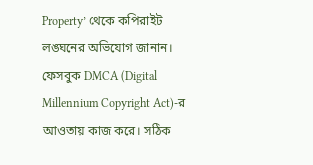Property’ থেকে কপিরাইট লঙ্ঘনের অভিযোগ জানান। ফেসবুক DMCA (Digital Millennium Copyright Act)-র আওতায় কাজ করে। সঠিক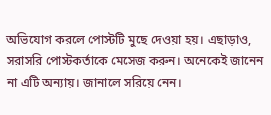অভিযোগ করলে পোস্টটি মুছে দেওয়া হয়। এছাড়াও, সরাসরি পোস্টকর্তাকে মেসেজ করুন। অনেকেই জানেন না এটি অন্যায়। জানালে সরিয়ে নেন।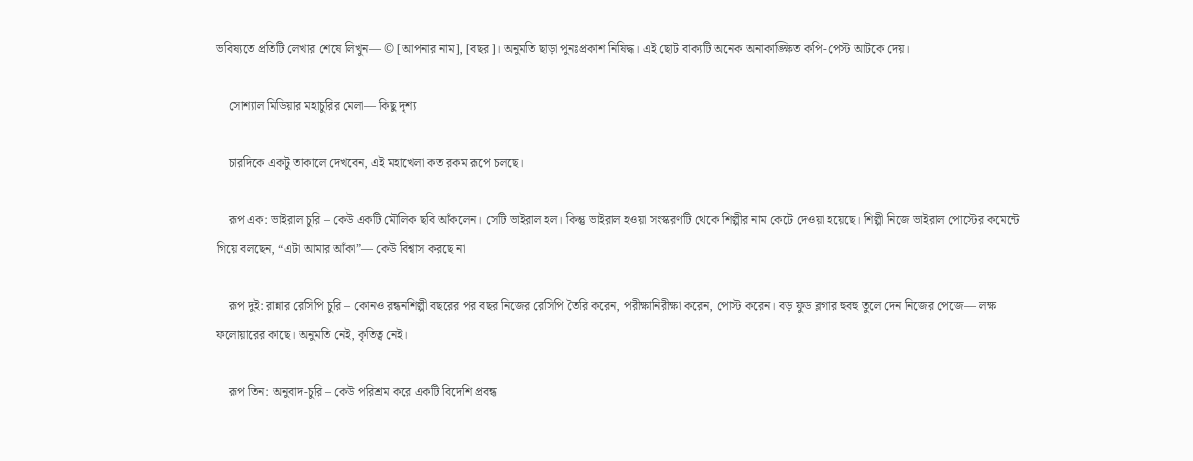ভবিষ্যতে প্রতিটি লেখার শেষে লিখুন— © [আপনার নাম], [বছর]। অনুমতি ছাড়া পুনঃপ্রকাশ নিষিদ্ধ। এই ছোট বাক্যটি অনেক অনাকাঙ্ক্ষিত কপি-পেস্ট আটকে দেয়।

    সোশ্যাল মিডিয়ার মহাচুরির মেলা— কিছু দৃশ্য

    চারদিকে একটু তাকালে দেখবেন, এই মহাখেলা কত রকম রূপে চলছে।

    রূপ এক: ভাইরাল চুরি – কেউ একটি মৌলিক ছবি আঁকলেন। সেটি ভাইরাল হল। কিন্তু ভাইরাল হওয়া সংস্করণটি থেকে শিল্পীর নাম কেটে দেওয়া হয়েছে। শিল্পী নিজে ভাইরাল পোস্টের কমেন্টে গিয়ে বলছেন, “এটা আমার আঁকা”— কেউ বিশ্বাস করছে না

    রূপ দুই: রান্নার রেসিপি চুরি – কোনও রন্ধনশিল্পী বছরের পর বছর নিজের রেসিপি তৈরি করেন, পরীক্ষানিরীক্ষা করেন, পোস্ট করেন। বড় ফুড ব্লগার হুবহু তুলে দেন নিজের পেজে— লক্ষ ফলোয়ারের কাছে। অনুমতি নেই, কৃতিত্ব নেই।

    রূপ তিন: অনুবাদ-চুরি – কেউ পরিশ্রম করে একটি বিদেশি প্রবন্ধ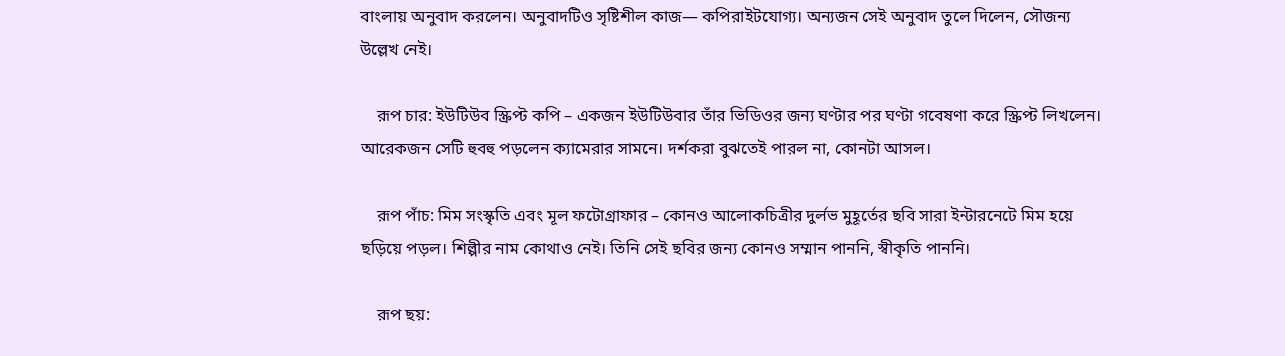বাংলায় অনুবাদ করলেন। অনুবাদটিও সৃষ্টিশীল কাজ— কপিরাইটযোগ্য। অন্যজন সেই অনুবাদ তুলে দিলেন, সৌজন্য উল্লেখ নেই।

    রূপ চার: ইউটিউব স্ক্রিপ্ট কপি – একজন ইউটিউবার তাঁর ভিডিওর জন্য ঘণ্টার পর ঘণ্টা গবেষণা করে স্ক্রিপ্ট লিখলেন। আরেকজন সেটি হুবহু পড়লেন ক্যামেরার সামনে। দর্শকরা বুঝতেই পারল না, কোনটা আসল।

    রূপ পাঁচ: মিম সংস্কৃতি এবং মূল ফটোগ্রাফার – কোনও আলোকচিত্রীর দুর্লভ মুহূর্তের ছবি সারা ইন্টারনেটে মিম হয়ে ছড়িয়ে পড়ল। শিল্পীর নাম কোথাও নেই। তিনি সেই ছবির জন্য কোনও সম্মান পাননি, স্বীকৃতি পাননি।

    রূপ ছয়: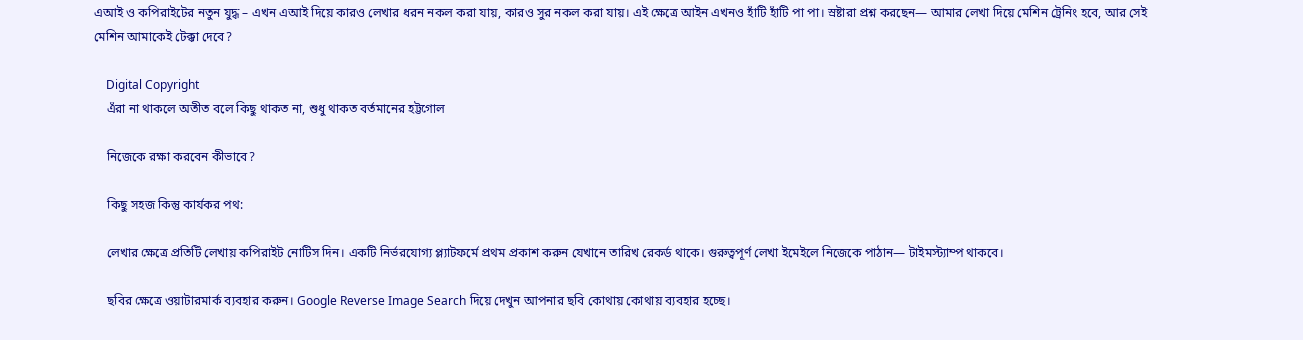এআই ও কপিরাইটের নতুন যুদ্ধ – এখন এআই দিয়ে কারও লেখার ধরন নকল করা যায়, কারও সুর নকল করা যায়। এই ক্ষেত্রে আইন এখনও হাঁটি হাঁটি পা পা। স্রষ্টারা প্রশ্ন করছেন— আমার লেখা দিয়ে মেশিন ট্রেনিং হবে, আর সেই মেশিন আমাকেই টেক্কা দেবে?

    Digital Copyright
    এঁরা না থাকলে অতীত বলে কিছু থাকত না, শুধু থাকত বর্তমানের হট্টগোল

    নিজেকে রক্ষা করবেন কীভাবে?

    কিছু সহজ কিন্তু কার্যকর পথ:

    লেখার ক্ষেত্রে প্রতিটি লেখায় কপিরাইট নোটিস দিন। একটি নির্ভরযোগ্য প্ল্যাটফর্মে প্রথম প্রকাশ করুন যেখানে তারিখ রেকর্ড থাকে। গুরুত্বপূর্ণ লেখা ইমেইলে নিজেকে পাঠান— টাইমস্ট্যাম্প থাকবে।

    ছবির ক্ষেত্রে ওয়াটারমার্ক ব্যবহার করুন। Google Reverse Image Search দিয়ে দেখুন আপনার ছবি কোথায় কোথায় ব্যবহার হচ্ছে।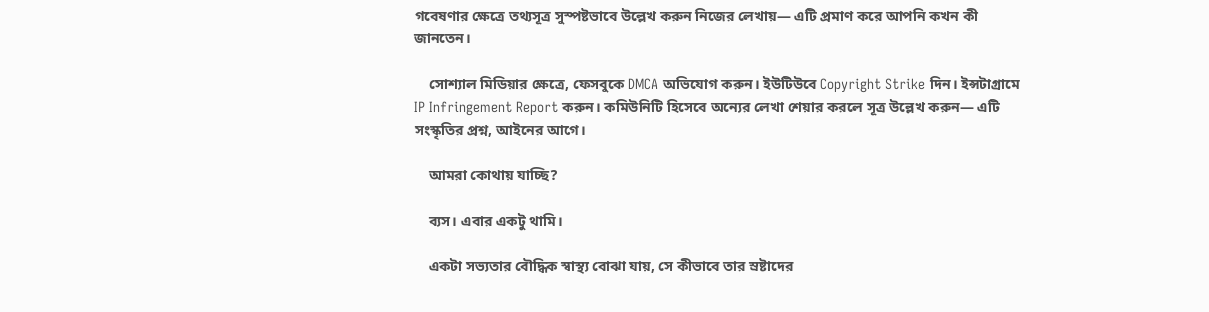গবেষণার ক্ষেত্রে তথ্যসূত্র সুস্পষ্টভাবে উল্লেখ করুন নিজের লেখায়— এটি প্রমাণ করে আপনি কখন কী জানতেন।

    সোশ্যাল মিডিয়ার ক্ষেত্রে, ফেসবুকে DMCA অভিযোগ করুন। ইউটিউবে Copyright Strike দিন। ইন্সটাগ্রামে IP Infringement Report করুন। কমিউনিটি হিসেবে অন্যের লেখা শেয়ার করলে সূত্র উল্লেখ করুন— এটি সংস্কৃতির প্রশ্ন, আইনের আগে।

    আমরা কোথায় যাচ্ছি?

    ব্যস। এবার একটু থামি।

    একটা সভ্যতার বৌদ্ধিক স্বাস্থ্য বোঝা যায়, সে কীভাবে তার স্রষ্টাদের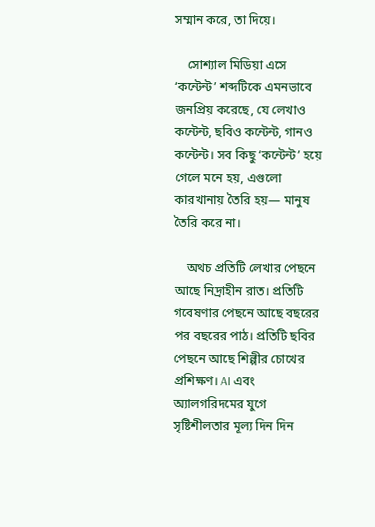সম্মান করে, তা দিয়ে।

    সোশ্যাল মিডিয়া এসে ‘কন্টেন্ট’ শব্দটিকে এমনভাবে জনপ্রিয় করেছে, যে লেখাও কন্টেন্ট, ছবিও কন্টেন্ট, গানও কন্টেন্ট। সব কিছু ‘কন্টেন্ট’ হয়ে গেলে মনে হয়, এগুলো কারখানায় তৈরি হয়— মানুষ তৈরি করে না।

    অথচ প্রতিটি লেখার পেছনে আছে নিদ্রাহীন রাত। প্রতিটি গবেষণার পেছনে আছে বছরের পর বছরের পাঠ। প্রতিটি ছবির পেছনে আছে শিল্পীর চোখের প্রশিক্ষণ। AI এবং অ্যালগরিদমের যুগে সৃষ্টিশীলতার মূল্য দিন দিন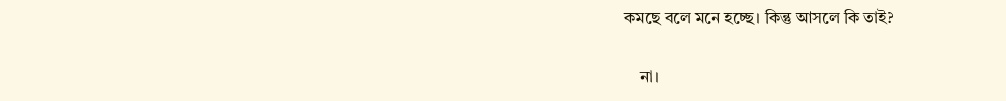কমছে বলে মনে হচ্ছে। কিন্তু আসলে কি তাই?

    না।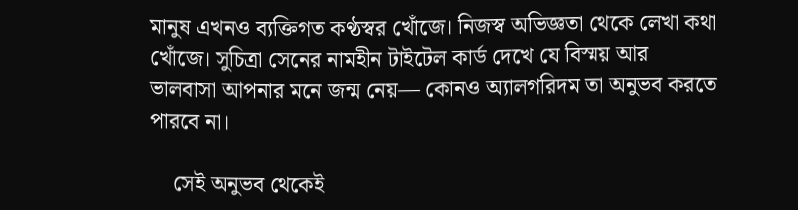মানুষ এখনও ব্যক্তিগত কণ্ঠস্বর খোঁজে। নিজস্ব অভিজ্ঞতা থেকে লেখা কথা খোঁজে। সুচিত্রা সেনের নামহীন টাইটেল কার্ড দেখে যে বিস্ময় আর ভালবাসা আপনার মনে জন্ম নেয়— কোনও অ্যালগরিদম তা অনুভব করতে পারবে না।

    সেই অনুভব থেকেই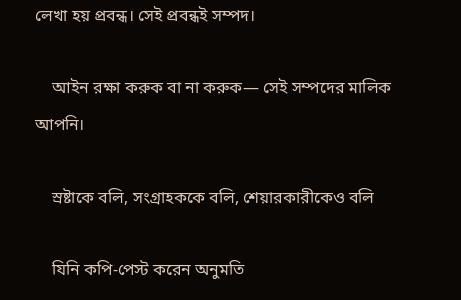লেখা হয় প্রবন্ধ। সেই প্রবন্ধই সম্পদ।

    আইন রক্ষা করুক বা না করুক— সেই সম্পদের মালিক আপনি।

    স্রষ্টাকে বলি, সংগ্রাহককে বলি, শেয়ারকারীকেও বলি

    যিনি কপি-পেস্ট করেন অনুমতি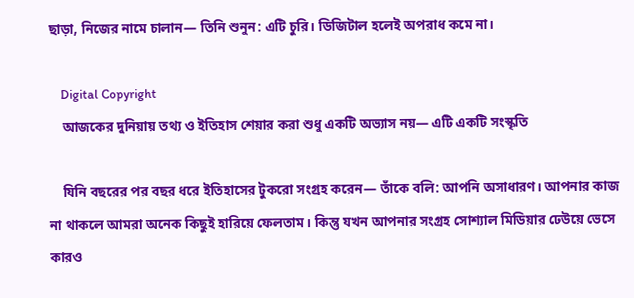ছাড়া, নিজের নামে চালান— তিনি শুনুন: এটি চুরি। ডিজিটাল হলেই অপরাধ কমে না।

    Digital Copyright
    আজকের দুনিয়ায় তথ্য ও ইতিহাস শেয়ার করা শুধু একটি অভ্যাস নয়— এটি একটি সংস্কৃতি

    যিনি বছরের পর বছর ধরে ইতিহাসের টুকরো সংগ্রহ করেন— তাঁকে বলি: আপনি অসাধারণ। আপনার কাজ না থাকলে আমরা অনেক কিছুই হারিয়ে ফেলতাম। কিন্তু যখন আপনার সংগ্রহ সোশ্যাল মিডিয়ার ঢেউয়ে ভেসে কারও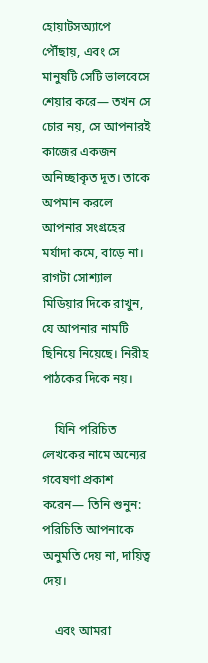হোয়াটসঅ্যাপে পৌঁছায়, এবং সে মানুষটি সেটি ভালবেসে শেয়ার করে— তখন সে চোর নয়, সে আপনারই কাজের একজন অনিচ্ছাকৃত দূত। তাকে অপমান করলে আপনার সংগ্রহের মর্যাদা কমে, বাড়ে না। রাগটা সোশ্যাল মিডিয়ার দিকে রাখুন, যে আপনার নামটি ছিনিয়ে নিয়েছে। নিরীহ পাঠকের দিকে নয়।

    যিনি পরিচিত লেখকের নামে অন্যের গবেষণা প্রকাশ করেন— তিনি শুনুন: পরিচিতি আপনাকে অনুমতি দেয় না, দায়িত্ব দেয়।

    এবং আমরা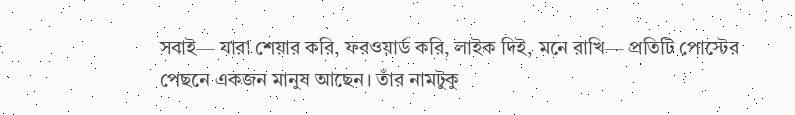সবাই— যারা শেয়ার করি, ফরওয়ার্ড করি, লাইক দিই, মনে রাখি— প্রতিটি পোস্টের পেছনে একজন মানুষ আছেন। তাঁর নামটুকু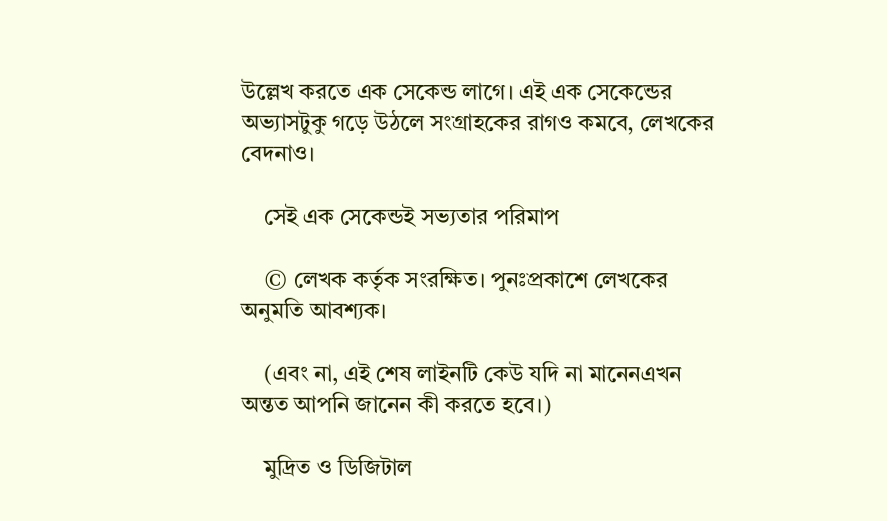উল্লেখ করতে এক সেকেন্ড লাগে। এই এক সেকেন্ডের অভ্যাসটুকু গড়ে উঠলে সংগ্রাহকের রাগও কমবে, লেখকের বেদনাও।

    সেই এক সেকেন্ডই সভ্যতার পরিমাপ

    © লেখক কর্তৃক সংরক্ষিত। পুনঃপ্রকাশে লেখকের অনুমতি আবশ্যক।

    (এবং না, এই শেষ লাইনটি কেউ যদি না মানেনএখন অন্তত আপনি জানেন কী করতে হবে।)

    মুদ্রিত ও ডিজিটাল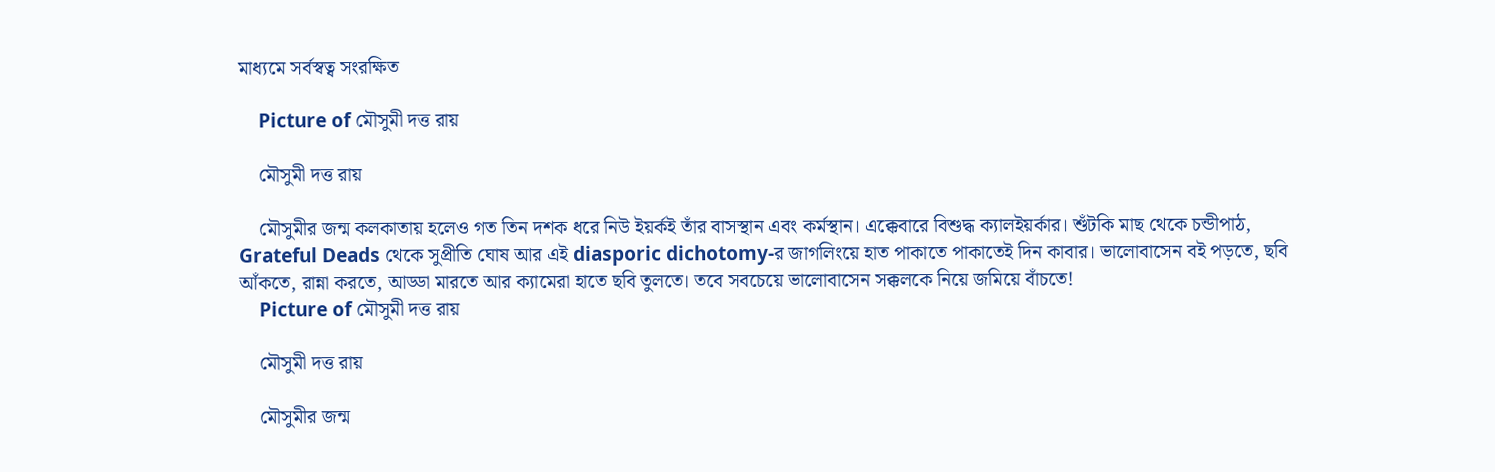মাধ্যমে সর্বস্বত্ব সংরক্ষিত

    Picture of মৌসুমী দত্ত রায়

    মৌসুমী দত্ত রায়

    মৌসুমীর জন্ম কলকাতায় হলেও গত তিন দশক ধরে নিউ ইয়র্কই তাঁর বাসস্থান এবং কর্মস্থান। এক্কেবারে বিশুদ্ধ ক্যালইয়র্কার। শুঁটকি মাছ থেকে চন্ডীপাঠ, Grateful Deads থেকে সুপ্রীতি ঘোষ আর এই diasporic dichotomy-র জাগলিংয়ে হাত পাকাতে পাকাতেই দিন কাবার। ভালোবাসেন বই পড়তে, ছবি আঁকতে, রান্না করতে, আড্ডা মারতে আর ক্যামেরা হাতে ছবি তুলতে। তবে সবচেয়ে ভালোবাসেন সক্কলকে নিয়ে জমিয়ে বাঁচতে!
    Picture of মৌসুমী দত্ত রায়

    মৌসুমী দত্ত রায়

    মৌসুমীর জন্ম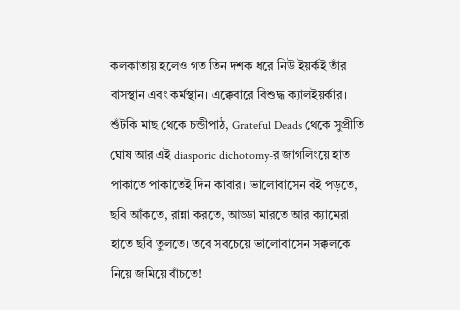কলকাতায় হলেও গত তিন দশক ধরে নিউ ইয়র্কই তাঁর বাসস্থান এবং কর্মস্থান। এক্কেবারে বিশুদ্ধ ক্যালইয়র্কার। শুঁটকি মাছ থেকে চন্ডীপাঠ, Grateful Deads থেকে সুপ্রীতি ঘোষ আর এই diasporic dichotomy-র জাগলিংয়ে হাত পাকাতে পাকাতেই দিন কাবার। ভালোবাসেন বই পড়তে, ছবি আঁকতে, রান্না করতে, আড্ডা মারতে আর ক্যামেরা হাতে ছবি তুলতে। তবে সবচেয়ে ভালোবাসেন সক্কলকে নিয়ে জমিয়ে বাঁচতে!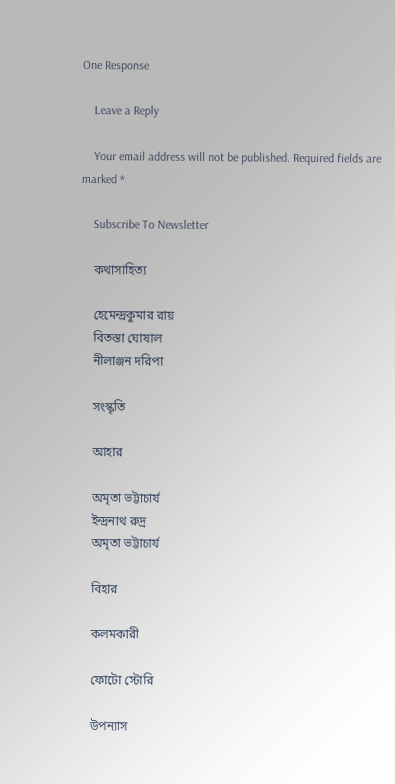One Response

    Leave a Reply

    Your email address will not be published. Required fields are marked *

    Subscribe To Newsletter

    কথাসাহিত্য

    হেমেন্দ্রকুমার রায়
    বিতস্তা ঘোষাল
    নীলাঞ্জন দরিপা

    সংস্কৃতি

    আহার

    অমৃতা ভট্টাচার্য
    ইন্দ্রনাথ রুদ্র
    অমৃতা ভট্টাচার্য

    বিহার

    কলমকারী

    ফোটো স্টোরি

    উপন্যাস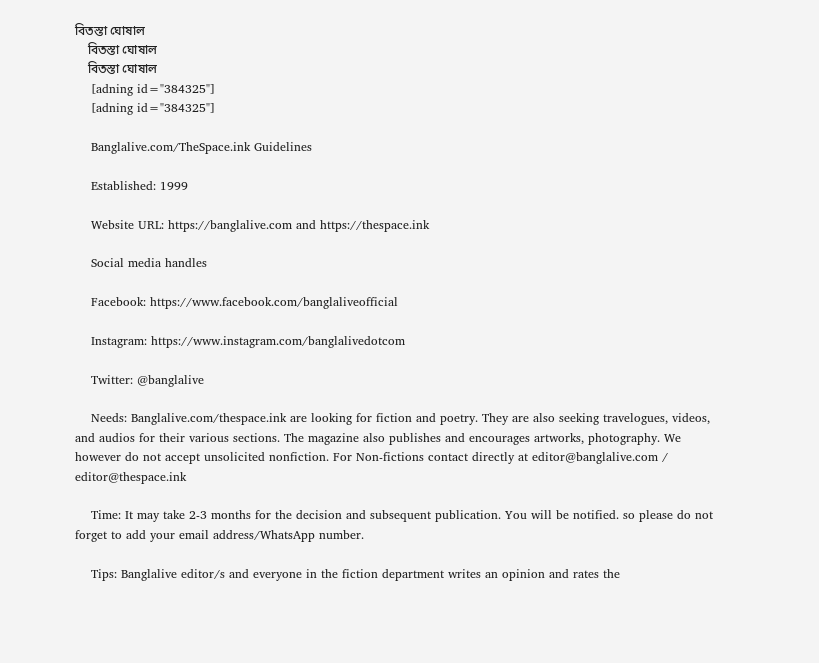বিতস্তা ঘোষাল
    বিতস্তা ঘোষাল
    বিতস্তা ঘোষাল
    [adning id="384325"]
    [adning id="384325"]

    Banglalive.com/TheSpace.ink Guidelines

    Established: 1999

    Website URL: https://banglalive.com and https://thespace.ink

    Social media handles

    Facebook: https://www.facebook.com/banglaliveofficial

    Instagram: https://www.instagram.com/banglalivedotcom

    Twitter: @banglalive

    Needs: Banglalive.com/thespace.ink are looking for fiction and poetry. They are also seeking travelogues, videos, and audios for their various sections. The magazine also publishes and encourages artworks, photography. We however do not accept unsolicited nonfiction. For Non-fictions contact directly at editor@banglalive.com / editor@thespace.ink

    Time: It may take 2-3 months for the decision and subsequent publication. You will be notified. so please do not forget to add your email address/WhatsApp number.

    Tips: Banglalive editor/s and everyone in the fiction department writes an opinion and rates the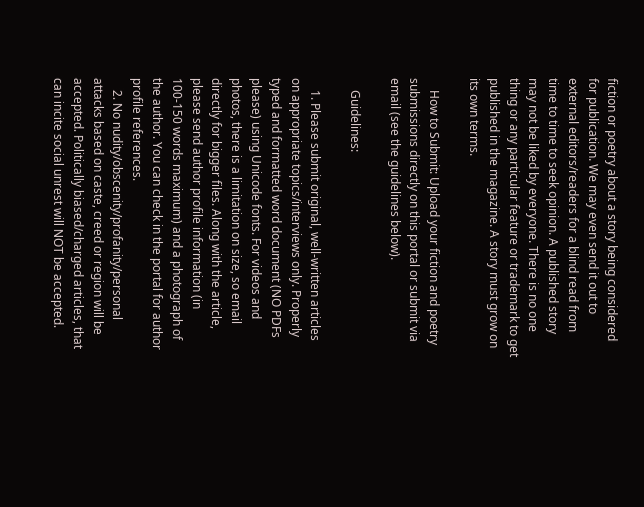fiction or poetry about a story being considered for publication. We may even send it out to external editors/readers for a blind read from time to time to seek opinion. A published story may not be liked by everyone. There is no one thing or any particular feature or trademark to get published in the magazine. A story must grow on its own terms.

    How to Submit: Upload your fiction and poetry submissions directly on this portal or submit via email (see the guidelines below).

    Guidelines:

    1. Please submit original, well-written articles on appropriate topics/interviews only. Properly typed and formatted word document (NO PDFs please) using Unicode fonts. For videos and photos, there is a limitation on size, so email directly for bigger files. Along with the article, please send author profile information (in 100-150 words maximum) and a photograph of the author. You can check in the portal for author profile references.
    2. No nudity/obscenity/profanity/personal attacks based on caste, creed or region will be accepted. Politically biased/charged articles, that can incite social unrest will NOT be accepted.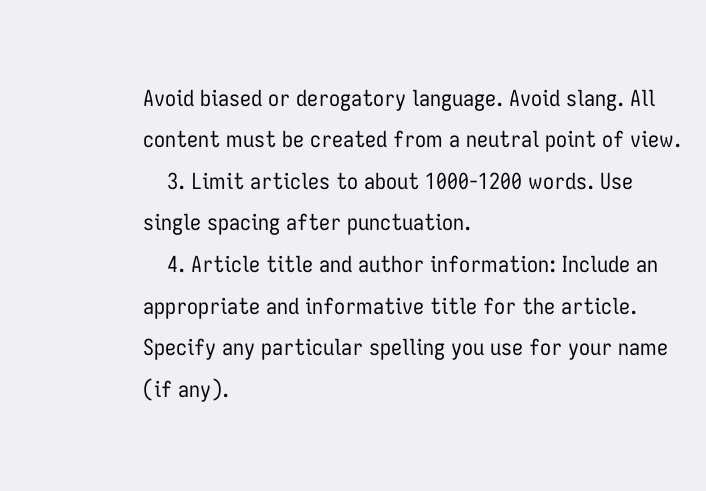Avoid biased or derogatory language. Avoid slang. All content must be created from a neutral point of view.
    3. Limit articles to about 1000-1200 words. Use single spacing after punctuation.
    4. Article title and author information: Include an appropriate and informative title for the article. Specify any particular spelling you use for your name (if any).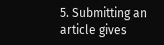5. Submitting an article gives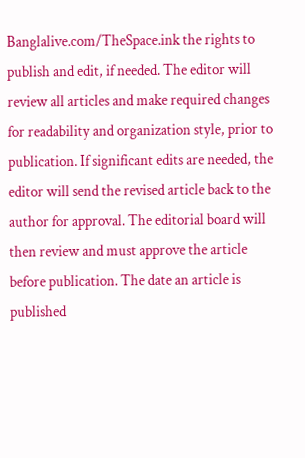Banglalive.com/TheSpace.ink the rights to publish and edit, if needed. The editor will review all articles and make required changes for readability and organization style, prior to publication. If significant edits are needed, the editor will send the revised article back to the author for approval. The editorial board will then review and must approve the article before publication. The date an article is published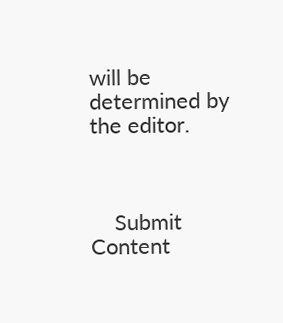will be determined by the editor.



    Submit Content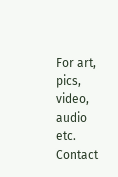For art, pics, video, audio etc. Contact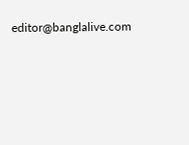editor@banglalive.com